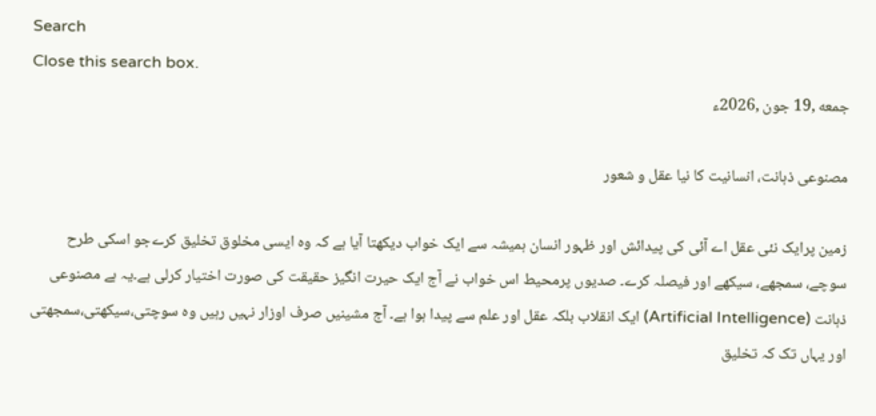Search
Close this search box.
جمعه ,19 جون ,2026ء

مصنوعی ذہانت، انسانیت کا نیا عقل و شعور

زمین پرایک نئی عقل اے آئی کی پیدائش اور ظہور انسان ہمیشہ سے ایک خواب دیکھتا آیا ہے کہ وہ ایسی مخلوق تخلیق کرےجو اسکی طرح سوچے، سمجھے، سیکھے اور فیصلہ کرے۔ صدیوں پرمحیط اس خواب نے آج ایک حیرت انگیز حقیقت کی صورت اختیار کرلی ہے۔یہ ہے مصنوعی ذہانت (Artificial Intelligence) ایک انقلاب بلکہ عقل اور علم سے پیدا ہوا ہے۔ آج مشینیں صرف اوزار نہیں رہیں وہ سوچتی،سیکھتی،سمجھتی اور یہاں تک کہ تخلیق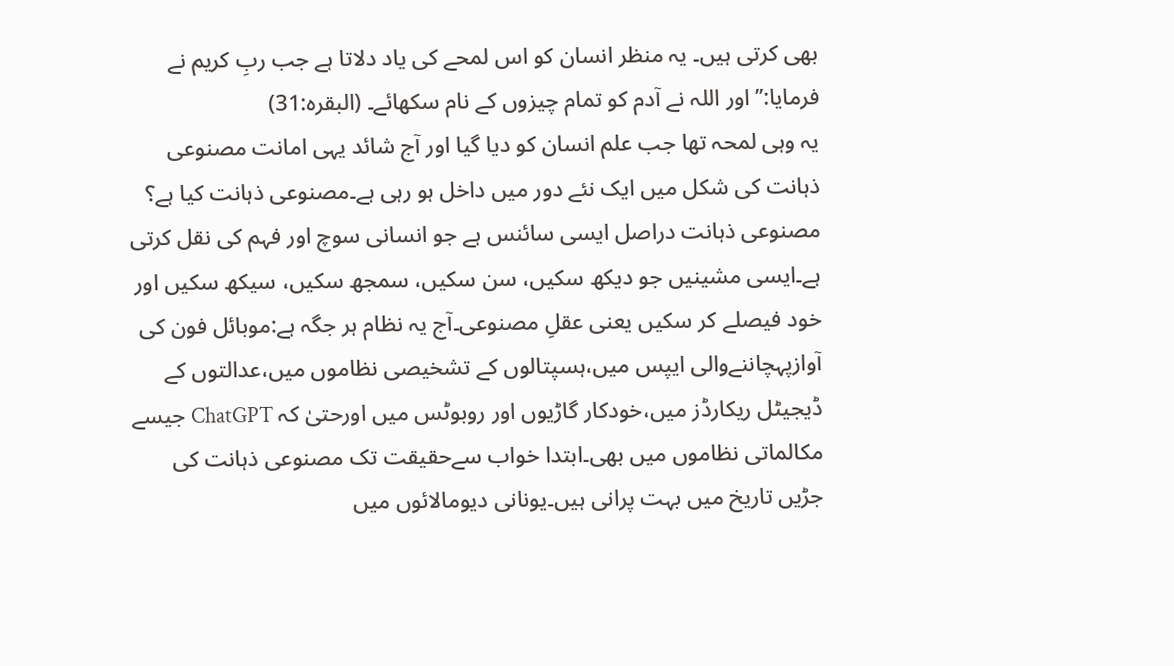بھی کرتی ہیں۔ یہ منظر انسان کو اس لمحے کی یاد دلاتا ہے جب ربِ کریم نے فرمایا:’’اور اللہ نے آدم کو تمام چیزوں کے نام سکھائے۔ (البقرہ:31)
یہ وہی لمحہ تھا جب علم انسان کو دیا گیا اور آج شائد یہی امانت مصنوعی ذہانت کی شکل میں ایک نئے دور میں داخل ہو رہی ہے۔مصنوعی ذہانت کیا ہے؟ مصنوعی ذہانت دراصل ایسی سائنس ہے جو انسانی سوچ اور فہم کی نقل کرتی ہے۔ایسی مشینیں جو دیکھ سکیں، سن سکیں، سمجھ سکیں، سیکھ سکیں اور خود فیصلے کر سکیں یعنی عقلِ مصنوعی۔آج یہ نظام ہر جگہ ہے:موبائل فون کی آوازپہچاننےوالی ایپس میں،ہسپتالوں کے تشخیصی نظاموں میں،عدالتوں کے ڈیجیٹل ریکارڈز میں،خودکار گاڑیوں اور روبوٹس میں اورحتیٰ کہ ChatGPT جیسے مکالماتی نظاموں میں بھی۔ابتدا خواب سےحقیقت تک مصنوعی ذہانت کی جڑیں تاریخ میں بہت پرانی ہیں۔یونانی دیومالائوں میں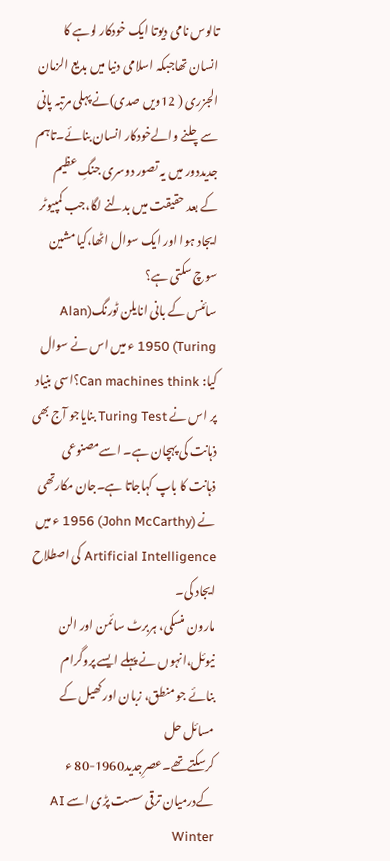تالوس نامی دیوتا ایک خودکار لوہے کا انسان تھاجبکہ اسلامی دنیا میں بدیع الزمان الجزری ( 12ویں صدی)نے پہلی مرتبہ پانی سےچلنے والےخودکار انسان بنائے۔تاہم جدیددور میں یہ تصور دوسری جنگِ عظیم کے بعد حقیقت میں بدلنے لگا،جب کمپیوٹر ایجاد ہوا اور ایک سوال اٹھا،کیا مشین سوچ سکتی ہے؟
سائنس کے بانی انایلن ٹورنگ(Alan Turing) 1950 ء میں اس نے سوال کیا: Can machines think؟اسی بنیاد پر اس نے Turing Test بنایاجو آج بھی ذہانت کی پہچان ہے۔ اسےمصنوعی ذہانت کا باپ کہاجاتا ہے۔جان مکارتھی نے (John McCarthy) 1956 ء میں Artificial Intelligence کی اصطلاح ایجاد کی۔
مارون منسکی، ہربرٹ سائمن اور الن نیوئل،انہوں نے پہلے ایسے پروگرام بنائے جو منطق، زبان اور کھیل کے مسائل حل کرسکتےتھے۔عصرِجدید1960-80 ء کےدرمیان ترقی سست پڑی اسے AI Winter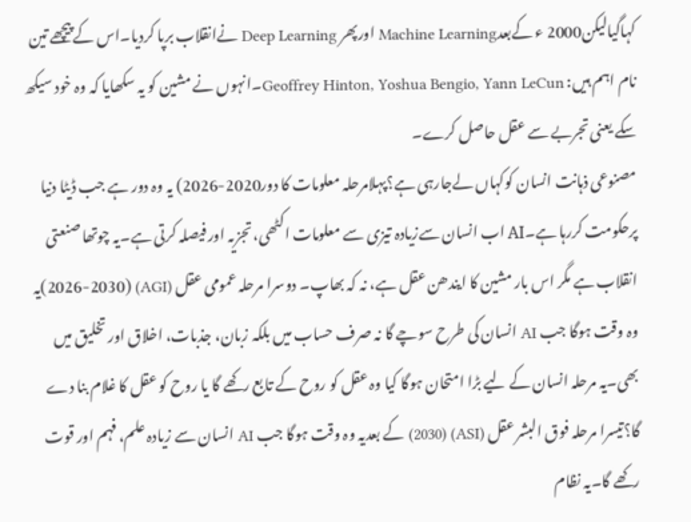کہاگیالیکن2000 ء کےبعدMachine Learning اورپھر Deep Learning نےانقلاب برپا کردیا۔اس کےپیچھے تین نام اہم ہیں: Geoffrey Hinton, Yoshua Bengio, Yann LeCun۔انہوں نے مشین کو یہ سکھایا کہ وہ خود سیکھ سکے یعنی تجربے سے عقل حاصل کرے۔
مصنوعی ذہانت انسان کوکہاں لےجارہی ہے؟پہلامرحلہ معلومات کا دور2020-2026) یہ وہ دور ہے جب ڈیٹا دنیا پرحکومت کررہا ہے۔AI اب انسان سےزیادہ تیزی سے معلومات اکٹھی، تجزیہ اور فیصلہ کرتی ہے۔یہ چوتھا صنعتی انقلاب ہے مگر اس بار مشین کا ایندھن عقل ہے، نہ کہ بھاپ۔ دوسرا مرحلہ عمومی عقل (AGI) (2026-2030)یہ وہ وقت ہوگا جب AI انسان کی طرح سوچے گا نہ صرف حساب میں بلکہ زبان، جذبات، اخلاق اور تخلیق میں بھی۔یہ مرحلہ انسان کے لیے بڑا امتحان ہوگا کیا وہ عقل کو روح کے تابع رکھے گا یا روح کو عقل کا غلام بنا دے گا؟تیسرا مرحلہ فوق البشر عقل (ASI) (2030) کے بعدیہ وہ وقت ہوگا جب AI انسان سے زیادہ علم، فہم اور قوت رکھے گا۔یہ نظام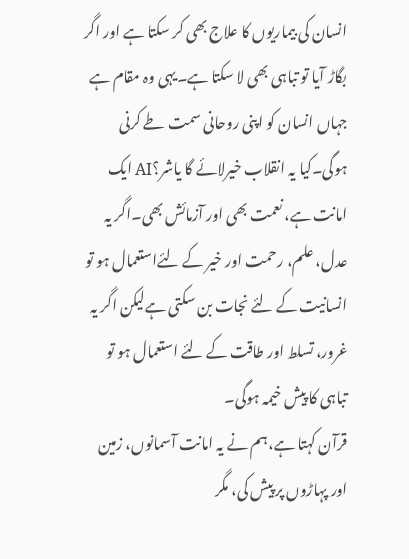انسان کی بیماریوں کا علاج بھی کر سکتا ہے اور اگر بگاڑ آیا تو تباہی بھی لا سکتا ہے۔یہی وہ مقام ہے جہاں انسان کو اپنی روحانی سمت طے کرنی ہوگی۔کیا یہ انقلاب خیرلائے گا یاشر؟AI ایک امانت ہے، نعمت بھی اور آزمائش بھی۔اگر یہ عدل، علم، رحمت اور خیر کے لئےاستعمال ہو تو انسانیت کے لئے نجات بن سکتی ہےلیکن اگر یہ غرور، تسلط اور طاقت کے لئے استعمال ہو تو تباہی کا پیش خیمہ ہوگی۔
قرآن کہتا ہے،ہم نے یہ امانت آسمانوں، زمین اور پہاڑوں پر پیش کی، مگر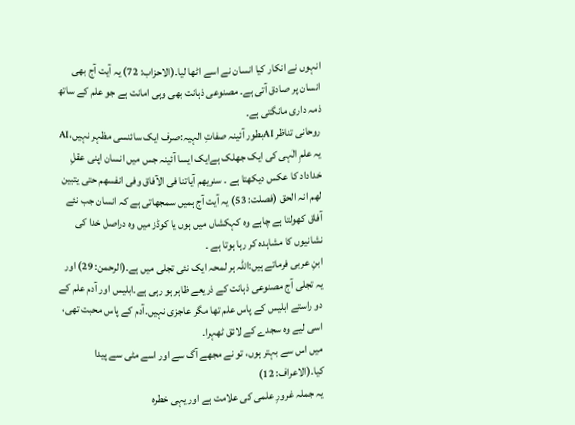انہوں نے انکار کیا انسان نے اسے اٹھا لیا۔(الاحزاب: 72) یہ آیت آج بھی انسان پر صادق آتی ہے۔ مصنوعی ذہانت بھی وہی امانت ہے جو علم کے ساتھ ذمہ داری مانگتی ہے۔
روحانی تناظر AIبطور آئینہ صفاتِ الہیہ:صرف ایک سائنسی مظہر نہیں،AI یہ علمِ الٰہی کی ایک جھلک ہےایک ایسا آئینہ جس میں انسان اپنی عقلِ خداداد کا عکس دیکھتا ہے ۔ سنریھم آیاتنا فی الآفاق وفی انفسھم حتی یتبین لھم انہ الحق (فصلت: 53) یہ آیت آج ہمیں سمجھاتی ہے کہ انسان جب نئے آفاق کھولتا ہے چاہے وہ کہکشاں میں ہوں یا کوڈز میں وہ دراصل خدا کی نشانیوں کا مشاہدہ کر رہا ہوتا ہے ۔
ابنِ عربی فرماتے ہیں:اللہ ہر لمحہ ایک نئی تجلی میں ہے۔(الرحمن: 29) اور یہ تجلی آج مصنوعی ذہانت کے ذریعے ظاہر ہو رہی ہے۔ابلیس اور آدم علم کے دو راستے ابلیس کے پاس علم تھا مگر عاجزی نہیں۔آدم کے پاس محبت تھی، اسی لیے وہ سجدے کے لائق ٹھہرا۔
میں اس سے بہتر ہوں، تو نے مجھے آگ سے اور اسے مٹی سے پیدا کیا۔(الاعراف: 12)
یہ جملہ غرورِ علمی کی علامت ہے اور یہی خطرہ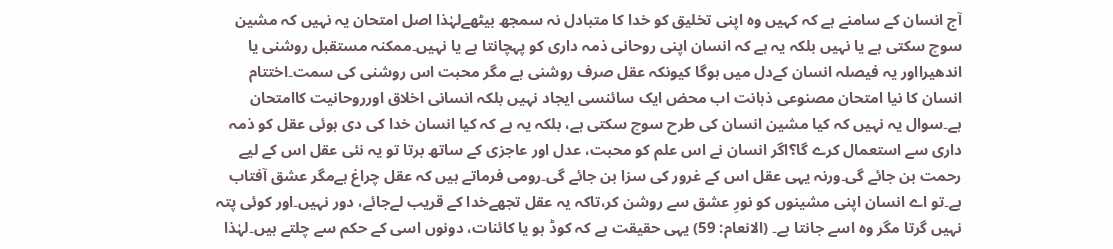آج انسان کے سامنے ہے کہ کہیں وہ اپنی تخلیق کو خدا کا متبادل نہ سمجھ بیٹھےلہٰذا اصل امتحان یہ نہیں کہ مشین سوچ سکتی ہے یا نہیں بلکہ یہ ہے کہ انسان اپنی روحانی ذمہ داری کو پہچانتا ہے یا نہیں۔ممکنہ مستقبل روشنی یا اندھیرااور یہ فیصلہ انسان کےدل میں ہوگا کیونکہ عقل صرف روشنی ہے مگر محبت اس روشنی کی سمت۔اختتام انسان کا نیا امتحان مصنوعی ذہانت اب محض ایک سائنسی ایجاد نہیں بلکہ انسانی اخلاق اورروحانیت کاامتحان ہے۔سوال یہ نہیں کہ کیا مشین انسان کی طرح سوچ سکتی ہے، بلکہ یہ ہے کہ کیا انسان خدا کی دی ہوئی عقل کو ذمہ داری سے استعمال کرے گا؟اگر انسان نے اس علم کو محبت، عدل اور عاجزی کے ساتھ برتا تو یہ نئی عقل اس کے لیے رحمت بن جائے گی۔ورنہ یہی عقل اس کے غرور کی سزا بن جائے گی۔رومی فرماتے ہیں کہ عقل چراغ ہےمگر عشق آفتاب ہے۔تو اے انسان اپنی مشینوں کو نورِ عشق سے روشن کر،تاکہ یہ عقل تجھےخدا کے قریب لےجائے، دور نہیں۔اور کوئی پتہ نہیں گرتا مگر وہ اسے جانتا ہے۔ (الانعام: 59) یہی حقیقت ہے کہ کوڈ ہو یا کائنات، دونوں اسی کے حکم سے چلتے ہیں۔لہٰذا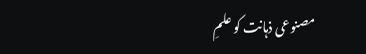مصنوعی ذہانت کو علمِ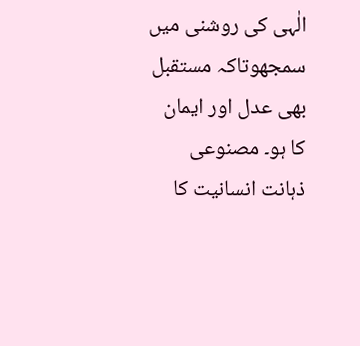الٰہی کی روشنی میں سمجھوتاکہ مستقبل بھی عدل اور ایمان کا ہو۔ مصنوعی ذہانت انسانیت کا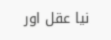نیا عقل اور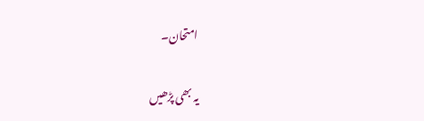امتحان۔

یہ بھی پڑھیں